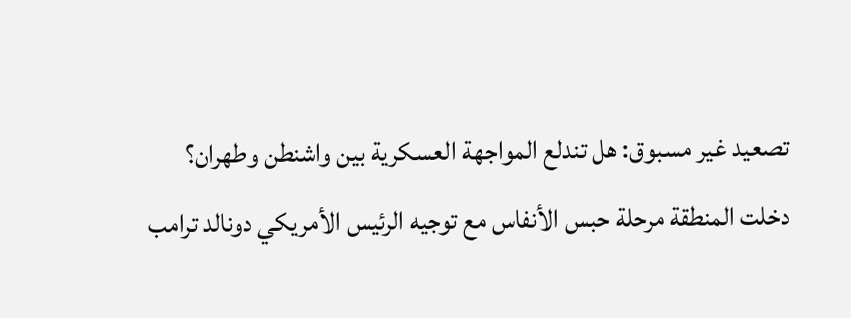تصعيد غير مسبوق: هل تندلع المواجهة العسكرية بين واشنطن وطهران؟
دخلت المنطقة مرحلة حبس الأنفاس مع توجيه الرئيس الأمريكي دونالد ترامب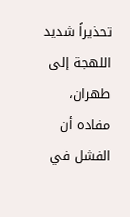تحذيراً شديد اللهجة إلى طهران، مفاده أن الفشل في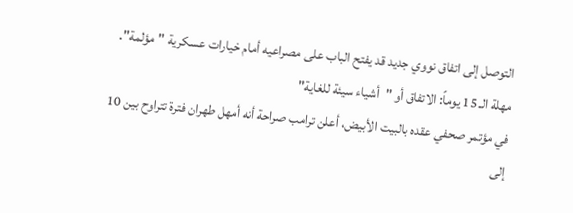التوصل إلى اتفاق نووي جديد قد يفتح الباب على مصراعيه أمام خيارات عسكرية "مؤلمة".
مهلة الـ 15 يوماً: الاتفاق أو "أشياء سيئة للغاية"
في مؤتمر صحفي عقده بالبيت الأبيض، أعلن ترامب صراحة أنه أمهل طهران فترة تتراوح بين 10 إلى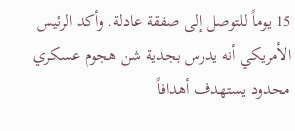15 يوماً للتوصل إلى صفقة عادلة. وأكد الرئيس الأمريكي أنه يدرس بجدية شن هجوم عسكري محدود يستهدف أهدافاً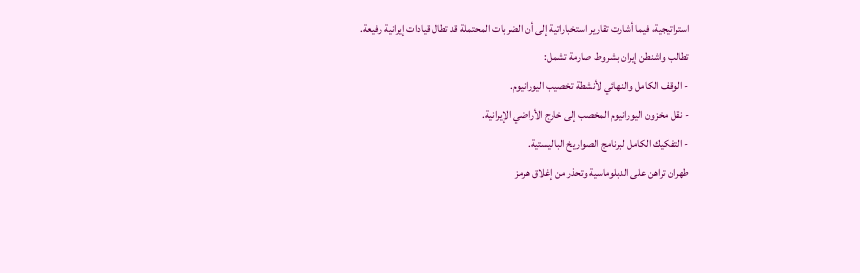استراتيجية، فيما أشارت تقارير استخباراتية إلى أن الضربات المحتملة قد تطال قيادات إيرانية رفيعة.
تطالب واشنطن إيران بشروط صارمة تشمل:
- الوقف الكامل والنهائي لأنشطة تخصيب اليورانيوم.
- نقل مخزون اليورانيوم المخصب إلى خارج الأراضي الإيرانية.
- التفكيك الكامل لبرنامج الصواريخ الباليستية.
طهران تراهن على الدبلوماسية وتحذر من إغلاق هرمز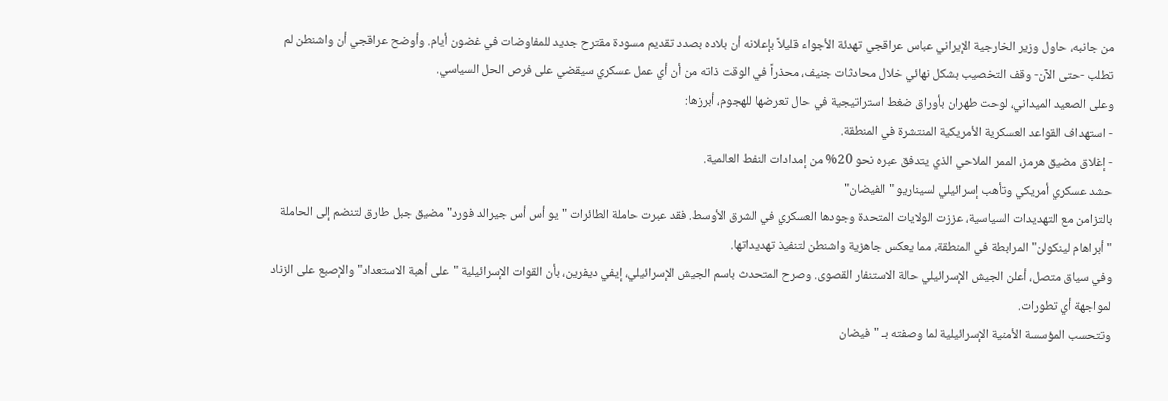من جانبه، حاول وزير الخارجية الإيراني عباس عراقجي تهدئة الأجواء قليلاً بإعلانه أن بلاده بصدد تقديم مسودة مقترح جديد للمفاوضات في غضون أيام. وأوضح عراقجي أن واشنطن لم تطلب -حتى الآن- وقف التخصيب بشكل نهائي خلال محادثات جنيف، محذراً في الوقت ذاته من أن أي عمل عسكري سيقضي على فرص الحل السياسي.
وعلى الصعيد الميداني، لوحت طهران بأوراق ضغط استراتيجية في حال تعرضها للهجوم، أبرزها:
- استهداف القواعد العسكرية الأمريكية المنتشرة في المنطقة.
- إغلاق مضيق هرمز، الممر الملاحي الذي يتدفق عبره نحو 20% من إمدادات النفط العالمية.
حشد عسكري أمريكي وتأهب إسرائيلي لسيناريو "الفيضان"
بالتزامن مع التهديدات السياسية، عززت الولايات المتحدة وجودها العسكري في الشرق الأوسط. فقد عبرت حاملة الطائرات "يو أس أس جيرالد فورد" مضيق جبل طارق لتنضم إلى الحاملة "أبراهام لينكولن" المرابطة في المنطقة، مما يعكس جاهزية واشنطن لتنفيذ تهديداتها.
وفي سياق متصل، أعلن الجيش الإسرائيلي حالة الاستنفار القصوى. وصرح المتحدث باسم الجيش الإسرائيلي، إيفي ديفرين، بأن القوات الإسرائيلية "على أهبة الاستعداد" والإصبع على الزناد لمواجهة أي تطورات.
وتتحسب المؤسسة الأمنية الإسرائيلية لما وصفته بـ "فيضان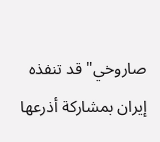صاروخي" قد تنفذه إيران بمشاركة أذرعها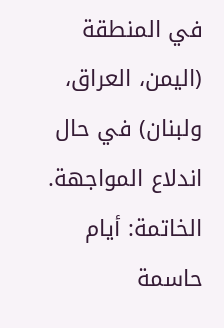في المنطقة (اليمن، العراق، ولبنان) في حال اندلاع المواجهة.
الخاتمة: أيام حاسمة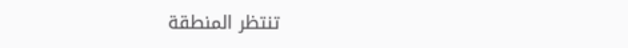تنتظر المنطقة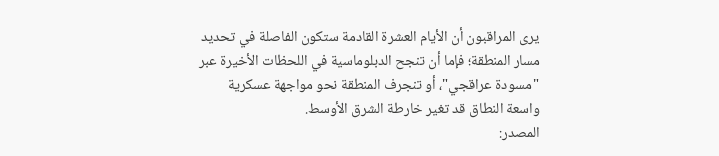يرى المراقبون أن الأيام العشرة القادمة ستكون الفاصلة في تحديد مسار المنطقة؛ فإما أن تنجح الدبلوماسية في اللحظات الأخيرة عبر "مسودة عراقجي"، أو تنجرف المنطقة نحو مواجهة عسكرية واسعة النطاق قد تغير خارطة الشرق الأوسط.
المصدر: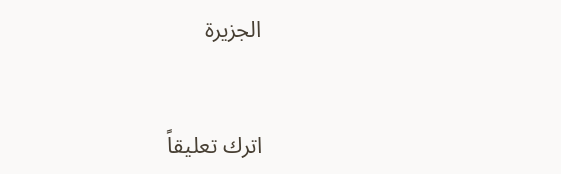الجزيرة


اترك تعليقاً